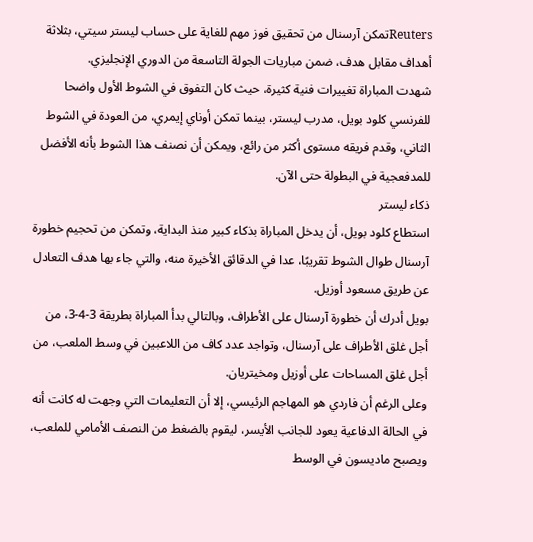Reutersتمكن آرسنال من تحقيق فوز مهم للغاية على حساب ليستر سيتي، بثلاثة أهداف مقابل هدف، ضمن مباريات الجولة التاسعة من الدوري الإنجليزي.
شهدت المباراة تغييرات فنية كثيرة، حيث كان التفوق في الشوط الأول واضحا للفرنسي كلود بويل، مدرب ليستر، بينما تمكن أوناي إيمري، من العودة في الشوط الثاني، وقدم فريقه مستوى أكثر من رائع، ويمكن أن نصنف هذا الشوط بأنه الأفضل للمدفعجية في البطولة حتى الآن.
ذكاء ليستر
استطاع كلود بويل، أن يدخل المباراة بذكاء كبير منذ البداية، وتمكن من تحجيم خطورة آرسنال طوال الشوط تقريبًا، عدا في الدقائق الأخيرة منه، والتي جاء بها هدف التعادل عن طريق مسعود أوزيل.
بويل أدرك أن خطورة آرسنال على الأطراف، وبالتالي بدأ المباراة بطريقة 3-4-3، من أجل غلق الأطراف على آرسنال، وتواجد عدد كاف من اللاعبين في وسط الملعب، من أجل غلق المساحات على أوزيل ومخيتريان.
وعلى الرغم أن فاردي هو المهاجم الرئيسي، إلا أن التعليمات التي وجهت له كانت أنه في الحالة الدفاعية يعود للجانب الأيسر، ليقوم بالضغط من النصف الأمامي للملعب، ويصبح ماديسون في الوسط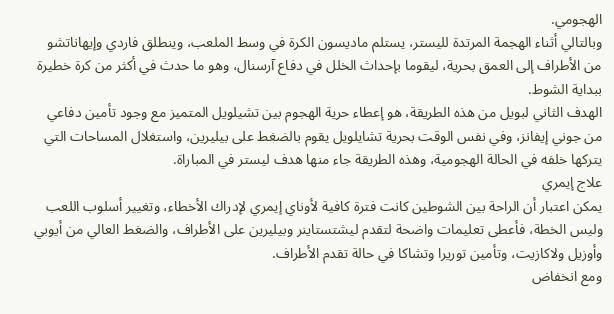الهجومي.
وبالتالي أثناء الهجمة المرتدة لليستر، يستلم ماديسون الكرة في وسط الملعب، وينطلق فاردي وإيهاناتشو من الأطراف إلى العمق بحرية، ليقوما بإحداث الخلل في دفاع آرسنال، وهو ما حدث في أكثر من كرة خطيرة ببداية الشوط.
الهدف الثاني لبويل من هذه الطريقة، هو إعطاء حرية الهجوم بين تشيلويل المتميز مع وجود تأمين دفاعي من جوني إيفانز، وفي نفس الوقت بحرية تشايلويل يقوم بالضغط على بيليرين، واستغلال المساحات التي يتركها خلفه في الحالة الهجومية، وهذه الطريقة جاء منها هدف ليستر في المباراة.
علاج إيمري
يمكن اعتبار أن الراحة بين الشوطين كانت فترة كافية لأوناي إيمري لإدراك الأخطاء، وتغيير أسلوب اللعب وليس الخطة، فأعطى تعليمات واضحة لتقدم ليشتستاينر وبيليرين على الأطراف، والضغط العالي من أيوبي وأوزيل ولاكازيت، وتأمين توريرا وتشاكا في حالة تقدم الأطراف.
ومع انخفاض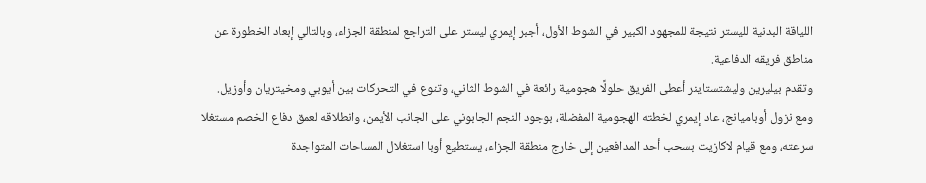اللياقة البدنية لليستر نتيجة للمجهود الكبير في الشوط الأول، أجبر إيمري ليستر على التراجع لمنطقة الجزاء، وبالتالي إبعاد الخطورة عن مناطق فريقه الدفاعية.
وتقدم بيليرين وليشتستاينر أعطى الفريق حلولًا هجومية رائعة في الشوط الثاني، وتنوع في التحركات بين أيوبي ومخيتريان وأوزيل.
ومع نزول أوباميانج، عاد إيمري لخطته الهجومية المفضلة، بوجود النجم الجابوني على الجانب الأيمن، وانطلاقه لعمق دفاع الخصم مستغلا سرعته، ومع قيام لاكازيت بسحب أحد المدافعين إلى خارج منطقة الجزاء، يستطيع أوبا استغلال المساحات المتواجدة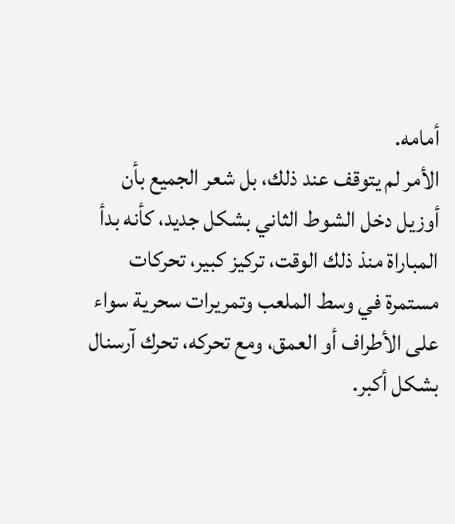أمامه.
الأمر لم يتوقف عند ذلك، بل شعر الجميع بأن أوزيل دخل الشوط الثاني بشكل جديد، كأنه بدأ المباراة منذ ذلك الوقت، تركيز كبير، تحركات مستمرة في وسط الملعب وتمريرات سحرية سواء على الأطراف أو العمق، ومع تحركه، تحرك آرسنال بشكل أكبر.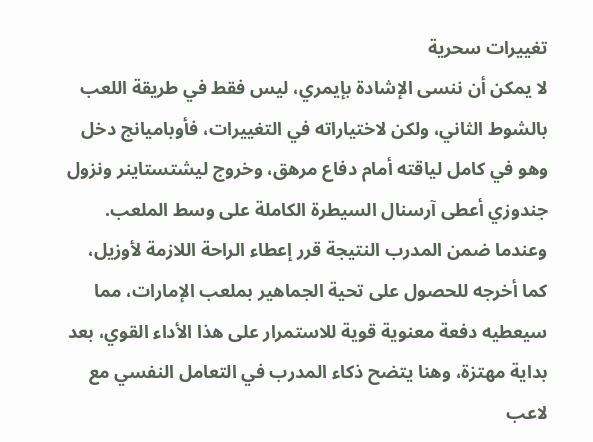تغييرات سحرية
لا يمكن أن ننسى الإشادة بإيمري، ليس فقط في طريقة اللعب بالشوط الثاني، ولكن لاختياراته في التغييرات، فأوباميانج دخل وهو في كامل لياقته أمام دفاع مرهق، وخروج ليشتستاينر ونزول جندوزي أعطى آرسنال السيطرة الكاملة على وسط الملعب.
وعندما ضمن المدرب النتيجة قرر إعطاء الراحة اللازمة لأوزيل، كما أخرجه للحصول على تحية الجماهير بملعب الإمارات، مما سيعطيه دفعة معنوية قوية للاستمرار على هذا الأداء القوي، بعد بداية مهتزة، وهنا يتضح ذكاء المدرب في التعامل النفسي مع لاعب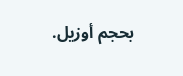بحجم أوزيل.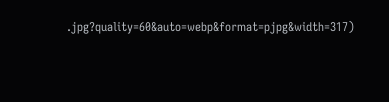.jpg?quality=60&auto=webp&format=pjpg&width=317)